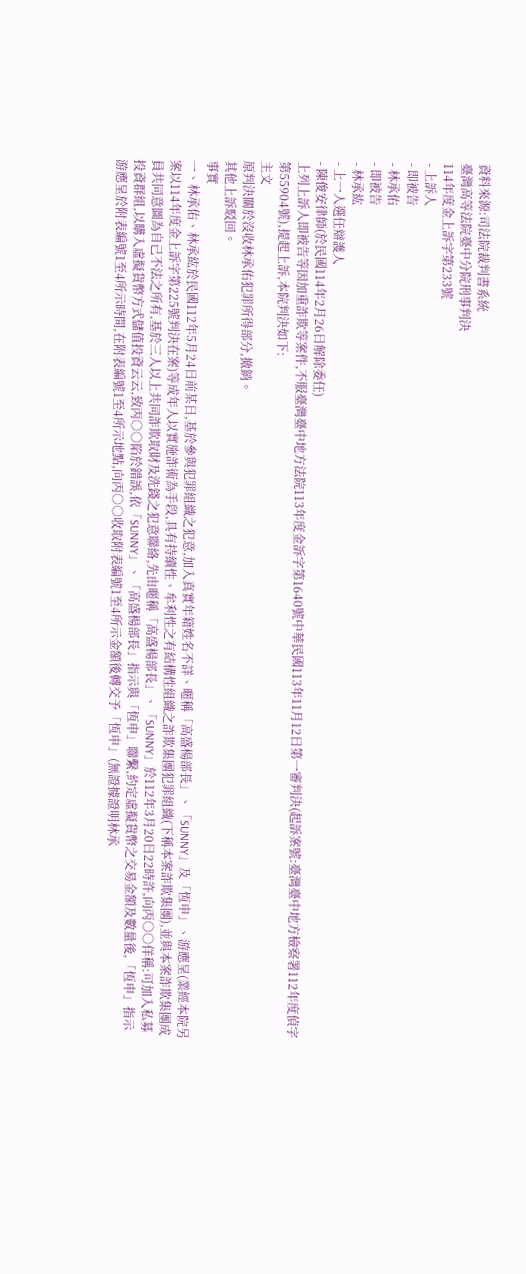資料來源:司法院裁判書系統
臺灣高等法院臺中分院刑事判決
114年度金上訴字第233號
- 上訴人
- 即被告
- 林承佑
- 即被告
- 林承紘
- 上一人選任辯護人
- 陳俊安律師(於民國114年2月26日解除委任)
上列上訴人即被告等因加重詐欺等案件,不服臺灣臺中地方法院113年度金訴字第1640號中華民國113年11月12日第一審判決(起訴案號:臺灣臺中地方檢察署112年度偵字第55904號),提起上訴,本院判決如下:
主文
原判決關於沒收林承佑犯罪所得部分,撤銷。
其他上訴駁回。
事實
一、林承佑、林承紘於民國112年5月24日前某日,基於參與犯罪組織之犯意,加入真實年籍姓名不詳、暱稱「高盛楊部長」、「SUNNY」及「恆申」、游應呈(業經本院另案以114年度金上訴字第225號判決在案)等成年人以實施詐術為手段,具有持續性、牟利性之有結構性組織之詐欺集團犯罪組織(下稱本案詐欺集團),並與本案詐欺集團成員共同意圖為自己不法之所有,基於三人以上共同詐欺取財及洗錢之犯意聯絡,先由暱稱「高盛楊部長」、「SUNNY」於112年3月20日22時許,向丙○○佯稱:可加入私募投資群組,以購入虛擬貨幣方式儲值投資云云,致丙○○陷於錯誤,依「SUNNY」、「高盛楊部長」指示與「恆申」聯繫,約定虛擬貨幣之交易金額及數量後,「恆申」指示游應呈於附表編號1至4所示時間,在附表編號1至4所示地點,向丙○○收取附表編號1至4所示金額後轉交予「恆申」(無證據證明林承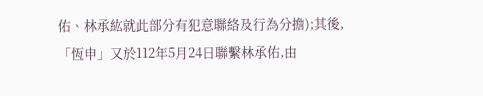佑、林承紘就此部分有犯意聯絡及行為分擔);其後,「恆申」又於112年5月24日聯繫林承佑,由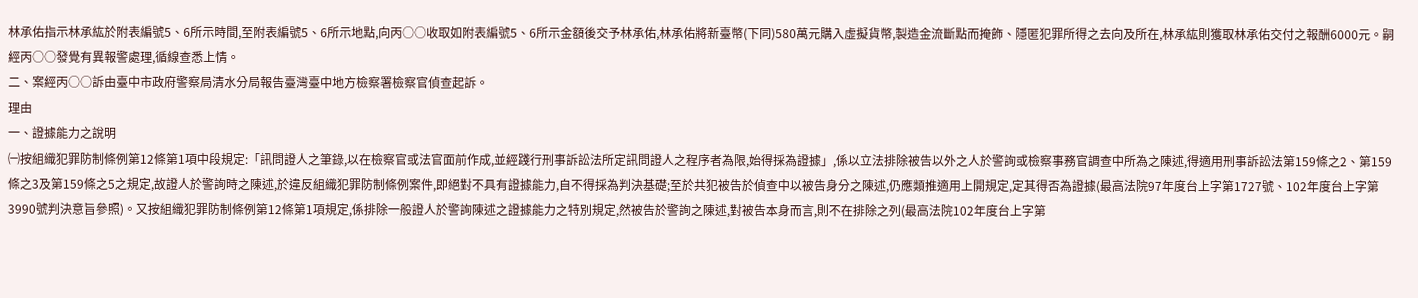林承佑指示林承紘於附表編號5、6所示時間,至附表編號5、6所示地點,向丙○○收取如附表編號5、6所示金額後交予林承佑,林承佑將新臺幣(下同)580萬元購入虛擬貨幣,製造金流斷點而掩飾、隱匿犯罪所得之去向及所在,林承紘則獲取林承佑交付之報酬6000元。嗣經丙○○發覺有異報警處理,循線查悉上情。
二、案經丙○○訴由臺中市政府警察局清水分局報告臺灣臺中地方檢察署檢察官偵查起訴。
理由
一、證據能力之說明
㈠按組織犯罪防制條例第12條第1項中段規定:「訊問證人之筆錄,以在檢察官或法官面前作成,並經踐行刑事訴訟法所定訊問證人之程序者為限,始得採為證據」,係以立法排除被告以外之人於警詢或檢察事務官調查中所為之陳述,得適用刑事訴訟法第159條之2、第159條之3及第159條之5之規定,故證人於警詢時之陳述,於違反組織犯罪防制條例案件,即絕對不具有證據能力,自不得採為判決基礎;至於共犯被告於偵查中以被告身分之陳述,仍應類推適用上開規定,定其得否為證據(最高法院97年度台上字第1727號、102年度台上字第3990號判決意旨參照)。又按組織犯罪防制條例第12條第1項規定,係排除一般證人於警詢陳述之證據能力之特別規定,然被告於警詢之陳述,對被告本身而言,則不在排除之列(最高法院102年度台上字第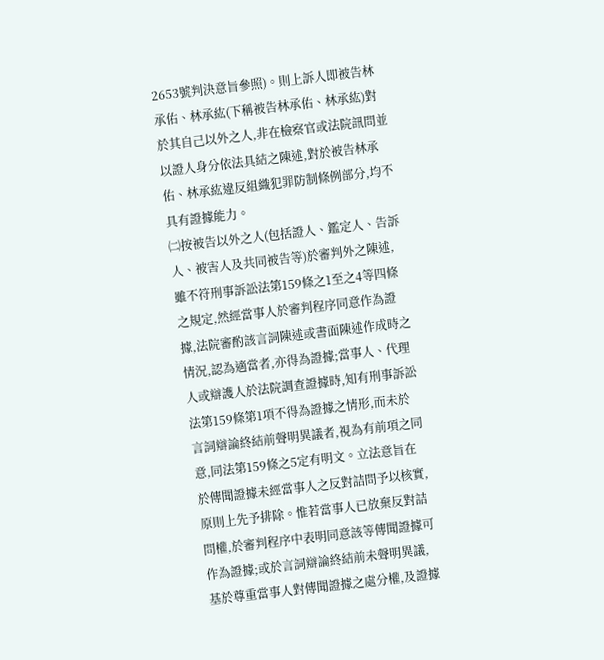2653號判決意旨參照)。則上訴人即被告林承佑、林承紘(下稱被告林承佑、林承紘)對於其自己以外之人,非在檢察官或法院訊問並以證人身分依法具結之陳述,對於被告林承佑、林承紘違反組織犯罪防制條例部分,均不具有證據能力。
㈡按被告以外之人(包括證人、鑑定人、告訴人、被害人及共同被告等)於審判外之陳述,雖不符刑事訴訟法第159條之1至之4等四條之規定,然經當事人於審判程序同意作為證據,法院審酌該言詞陳述或書面陳述作成時之情況,認為適當者,亦得為證據;當事人、代理人或辯護人於法院調查證據時,知有刑事訴訟法第159條第1項不得為證據之情形,而未於言詞辯論終結前聲明異議者,視為有前項之同意,同法第159條之5定有明文。立法意旨在於傳聞證據未經當事人之反對詰問予以核實,原則上先予排除。惟若當事人已放棄反對詰問權,於審判程序中表明同意該等傳聞證據可作為證據;或於言詞辯論終結前未聲明異議,基於尊重當事人對傳聞證據之處分權,及證據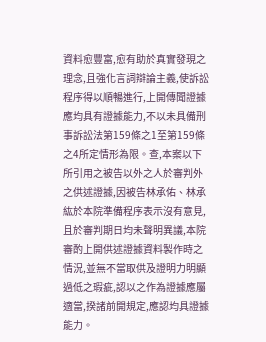資料愈豐富,愈有助於真實發現之理念,且強化言詞辯論主義,使訴訟程序得以順暢進行,上開傳聞證據應均具有證據能力,不以未具備刑事訴訟法第159條之1至第159條之4所定情形為限。查,本案以下所引用之被告以外之人於審判外之供述證據,因被告林承佑、林承紘於本院準備程序表示沒有意見,且於審判期日均未聲明異議,本院審酌上開供述證據資料製作時之情況,並無不當取供及證明力明顯過低之瑕疵,認以之作為證據應屬適當,揆諸前開規定,應認均具證據能力。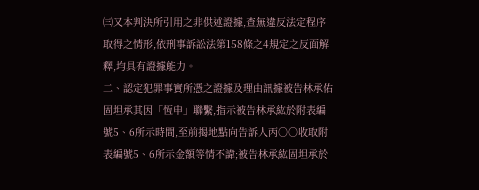㈢又本判決所引用之非供述證據,查無違反法定程序取得之情形,依刑事訴訟法第158條之4規定之反面解釋,均具有證據能力。
二、認定犯罪事實所憑之證據及理由訊據被告林承佑固坦承其因「恆申」聯繫,指示被告林承紘於附表編號5、6所示時間,至前揭地點向告訴人丙○○收取附表編號5、6所示金額等情不諱;被告林承紘固坦承於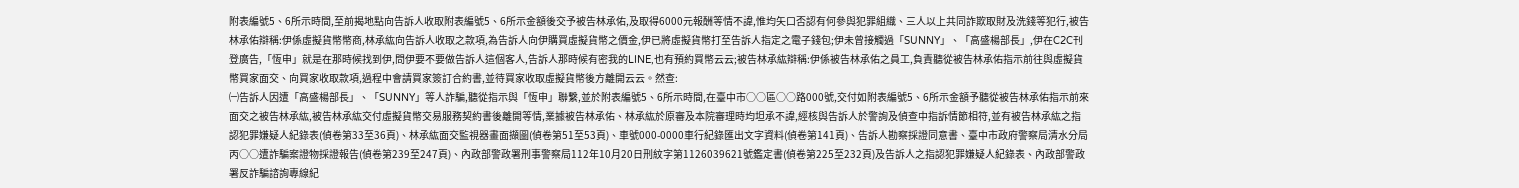附表編號5、6所示時間,至前揭地點向告訴人收取附表編號5、6所示金額後交予被告林承佑,及取得6000元報酬等情不諱,惟均矢口否認有何參與犯罪組織、三人以上共同詐欺取財及洗錢等犯行,被告林承佑辯稱:伊係虛擬貨幣幣商,林承紘向告訴人收取之款項,為告訴人向伊購買虛擬貨幣之價金,伊已將虛擬貨幣打至告訴人指定之電子錢包;伊未曾接觸過「SUNNY」、「高盛楊部長」,伊在C2C刊登廣告,「恆申」就是在那時候找到伊,問伊要不要做告訴人這個客人,告訴人那時候有密我的LINE,也有預約買幣云云;被告林承紘辯稱:伊係被告林承佑之員工,負責聽從被告林承佑指示前往與虛擬貨幣買家面交、向買家收取款項,過程中會請買家簽訂合約書,並待買家收取虛擬貨幣後方離開云云。然查:
㈠告訴人因遭「高盛楊部長」、「SUNNY」等人詐騙,聽從指示與「恆申」聯繫,並於附表編號5、6所示時間,在臺中市○○區○○路000號,交付如附表編號5、6所示金額予聽從被告林承佑指示前來面交之被告林承紘,被告林承紘交付虛擬貨幣交易服務契約書後離開等情,業據被告林承佑、林承紘於原審及本院審理時均坦承不諱,經核與告訴人於警詢及偵查中指訴情節相符,並有被告林承紘之指認犯罪嫌疑人紀錄表(偵卷第33至36頁)、林承紘面交監視器畫面擷圖(偵卷第51至53頁)、車號000-0000車行紀錄匯出文字資料(偵卷第141頁)、告訴人勘察採證同意書、臺中市政府警察局清水分局丙○○遭詐騙案證物採證報告(偵卷第239至247頁)、內政部警政署刑事警察局112年10月20日刑紋字第1126039621號鑑定書(偵卷第225至232頁)及告訴人之指認犯罪嫌疑人紀錄表、內政部警政署反詐騙諮詢專線紀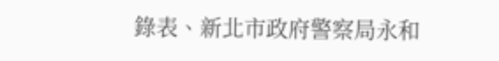錄表、新北市政府警察局永和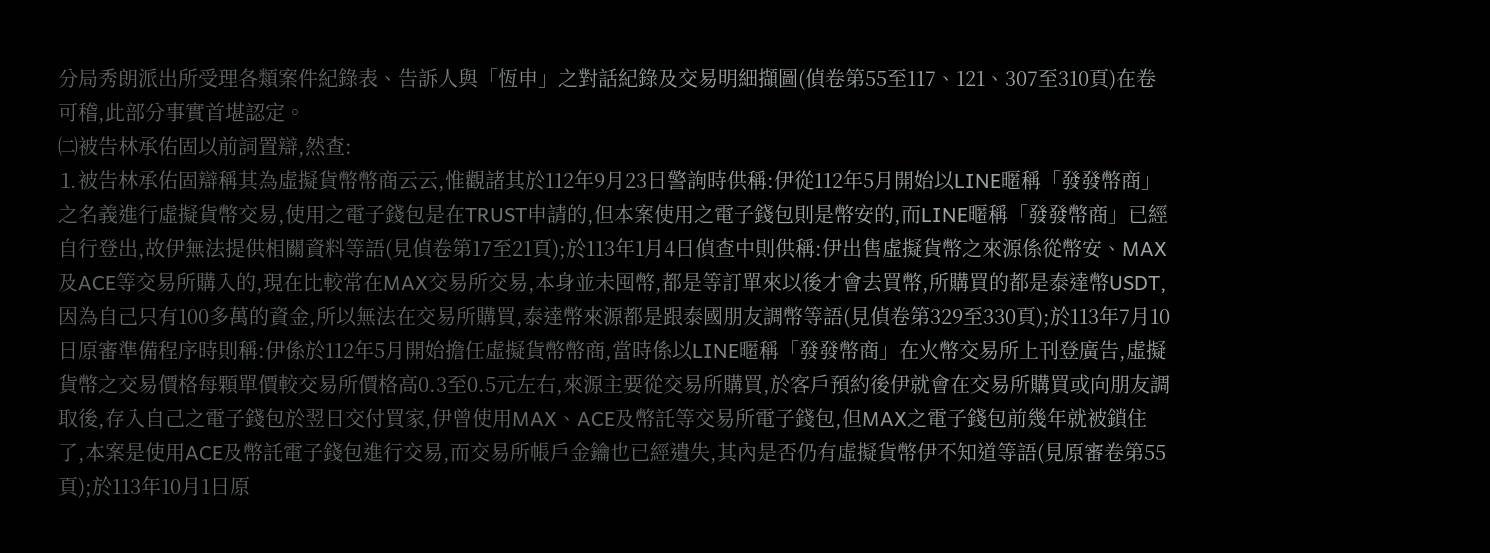分局秀朗派出所受理各類案件紀錄表、告訴人與「恆申」之對話紀錄及交易明細擷圖(偵卷第55至117、121、307至310頁)在卷可稽,此部分事實首堪認定。
㈡被告林承佑固以前詞置辯,然查:
⒈被告林承佑固辯稱其為虛擬貨幣幣商云云,惟觀諸其於112年9月23日警詢時供稱:伊從112年5月開始以LINE暱稱「發發幣商」之名義進行虛擬貨幣交易,使用之電子錢包是在TRUST申請的,但本案使用之電子錢包則是幣安的,而LINE暱稱「發發幣商」已經自行登出,故伊無法提供相關資料等語(見偵卷第17至21頁);於113年1月4日偵查中則供稱:伊出售虛擬貨幣之來源係從幣安、MAX及ACE等交易所購入的,現在比較常在MAX交易所交易,本身並未囤幣,都是等訂單來以後才會去買幣,所購買的都是泰達幣USDT,因為自己只有100多萬的資金,所以無法在交易所購買,泰達幣來源都是跟泰國朋友調幣等語(見偵卷第329至330頁);於113年7月10日原審準備程序時則稱:伊係於112年5月開始擔任虛擬貨幣幣商,當時係以LINE暱稱「發發幣商」在火幣交易所上刊登廣告,虛擬貨幣之交易價格每顆單價較交易所價格高0.3至0.5元左右,來源主要從交易所購買,於客戶預約後伊就會在交易所購買或向朋友調取後,存入自己之電子錢包於翌日交付買家,伊曾使用MAX、ACE及幣託等交易所電子錢包,但MAX之電子錢包前幾年就被鎖住了,本案是使用ACE及幣託電子錢包進行交易,而交易所帳戶金鑰也已經遺失,其內是否仍有虛擬貨幣伊不知道等語(見原審卷第55頁);於113年10月1日原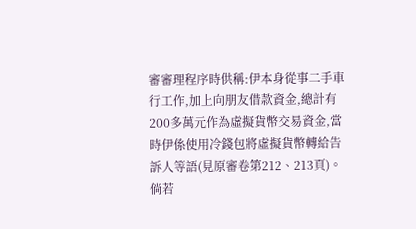審審理程序時供稱:伊本身從事二手車行工作,加上向朋友借款資金,總計有200多萬元作為虛擬貨幣交易資金,當時伊係使用冷錢包將虛擬貨幣轉給告訴人等語(見原審卷第212、213頁)。倘若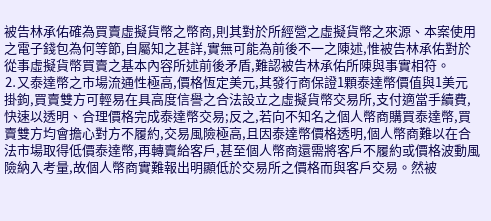被告林承佑確為買賣虛擬貨幣之幣商,則其對於所經營之虛擬貨幣之來源、本案使用之電子錢包為何等節,自屬知之甚詳,實無可能為前後不一之陳述,惟被告林承佑對於從事虛擬貨幣買賣之基本內容所述前後矛盾,難認被告林承佑所陳與事實相符。
⒉又泰達幣之市場流通性極高,價格恆定美元,其發行商保證1顆泰達幣價值與1美元掛鉤,買賣雙方可輕易在具高度信譽之合法設立之虛擬貨幣交易所,支付適當手續費,快速以透明、合理價格完成泰達幣交易;反之,若向不知名之個人幣商購買泰達幣,買賣雙方均會擔心對方不履約,交易風險極高,且因泰達幣價格透明,個人幣商難以在合法市場取得低價泰達幣,再轉賣給客戶,甚至個人幣商還需將客戶不履約或價格波動風險納入考量,故個人幣商實難報出明顯低於交易所之價格而與客戶交易。然被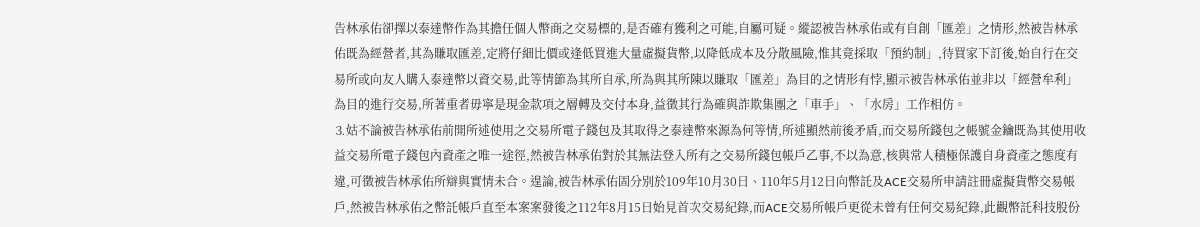告林承佑卻擇以泰達幣作為其擔任個人幣商之交易標的,是否確有獲利之可能,自屬可疑。縱認被告林承佑或有自創「匯差」之情形,然被告林承佑既為經營者,其為賺取匯差,定將仔細比價或逢低買進大量虛擬貨幣,以降低成本及分散風險,惟其竟採取「預約制」,待買家下訂後,始自行在交易所或向友人購入泰達幣以資交易,此等情節為其所自承,所為與其所陳以賺取「匯差」為目的之情形有悖,顯示被告林承佑並非以「經營牟利」為目的進行交易,所著重者毋寧是現金款項之層轉及交付本身,益徵其行為確與詐欺集團之「車手」、「水房」工作相仿。
⒊姑不論被告林承佑前開所述使用之交易所電子錢包及其取得之泰達幣來源為何等情,所述顯然前後矛盾,而交易所錢包之帳號金鑰既為其使用收益交易所電子錢包內資產之唯一途徑,然被告林承佑對於其無法登入所有之交易所錢包帳戶乙事,不以為意,核與常人積極保護自身資產之態度有違,可徵被告林承佑所辯與實情未合。遑論,被告林承佑固分別於109年10月30日、110年5月12日向幣託及ACE交易所申請註冊虛擬貨幣交易帳戶,然被告林承佑之幣託帳戶直至本案案發後之112年8月15日始見首次交易紀錄,而ACE交易所帳戶更從未曾有任何交易紀錄,此觀幣託科技股份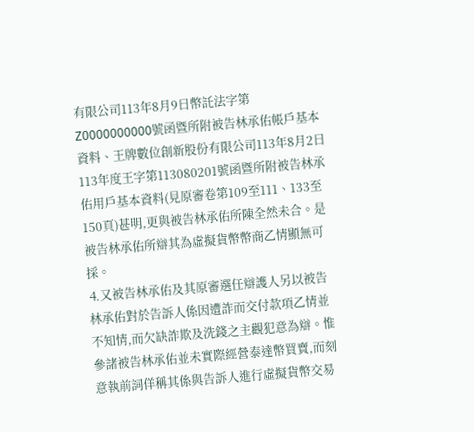有限公司113年8月9日幣託法字第Z0000000000號函暨所附被告林承佑帳戶基本資料、王牌數位創新股份有限公司113年8月2日113年度王字第113080201號函暨所附被告林承佑用戶基本資料(見原審卷第109至111、133至150頁)甚明,更與被告林承佑所陳全然未合。是被告林承佑所辯其為虛擬貨幣幣商乙情顯無可採。
⒋又被告林承佑及其原審選任辯護人另以被告林承佑對於告訴人係因遭詐而交付款項乙情並不知情,而欠缺詐欺及洗錢之主觀犯意為辯。惟參諸被告林承佑並未實際經營泰達幣買賣,而刻意執前詞佯稱其係與告訴人進行虛擬貨幣交易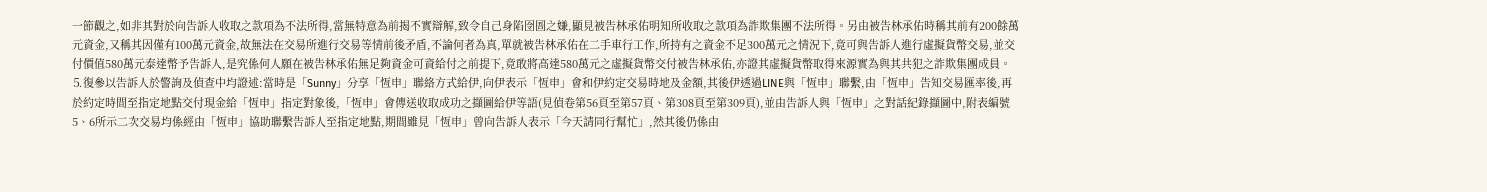一節觀之,如非其對於向告訴人收取之款項為不法所得,當無特意為前揭不實辯解,致令自己身陷囹圄之嫌,顯見被告林承佑明知所收取之款項為詐欺集團不法所得。另由被告林承佑時稱其前有200餘萬元資金,又稱其因僅有100萬元資金,故無法在交易所進行交易等情前後矛盾,不論何者為真,單就被告林承佑在二手車行工作,所持有之資金不足300萬元之情況下,竟可與告訴人進行虛擬貨幣交易,並交付價值580萬元泰達幣予告訴人,是究係何人願在被告林承佑無足夠資金可資給付之前提下,竟敢將高達580萬元之虛擬貨幣交付被告林承佑,亦證其虛擬貨幣取得來源實為與其共犯之詐欺集團成員。
⒌復參以告訴人於警詢及偵查中均證述:當時是「Sunny」分享「恆申」聯絡方式給伊,向伊表示「恆申」會和伊約定交易時地及金額,其後伊透過LINE與「恆申」聯繫,由「恆申」告知交易匯率後,再於約定時間至指定地點交付現金給「恆申」指定對象後,「恆申」會傳送收取成功之擷圖給伊等語(見偵卷第56頁至第57頁、第308頁至第309頁),並由告訴人與「恆申」之對話紀錄擷圖中,附表編號5、6所示二次交易均係經由「恆申」協助聯繫告訴人至指定地點,期間雖見「恆申」曾向告訴人表示「今天請同行幫忙」,然其後仍係由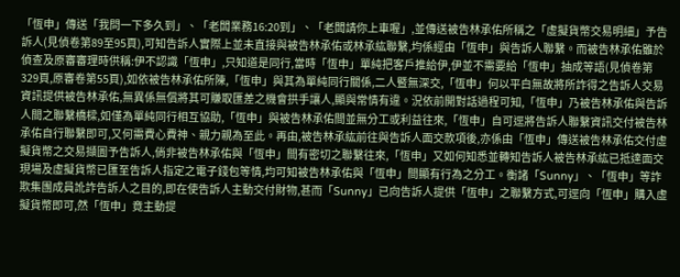「恆申」傳送「我問一下多久到」、「老闆業務16:20到」、「老闆請你上車喔」,並傳送被告林承佑所稱之「虛擬貨幣交易明細」予告訴人(見偵卷第89至95頁),可知告訴人實際上並未直接與被告林承佑或林承紘聯繫,均係經由「恆申」與告訴人聯繫。而被告林承佑雖於偵查及原審審理時供稱:伊不認識「恆申」,只知道是同行,當時「恆申」單純把客戶推給伊,伊並不需要給「恆申」抽成等語(見偵卷第329頁,原審卷第55頁),如依被告林承佑所陳,「恆申」與其為單純同行關係,二人暨無深交,「恆申」何以平白無故將所詐得之告訴人交易資訊提供被告林承佑,無異係無償將其可賺取匯差之機會拱手讓人,顯與常情有違。況依前開對話過程可知,「恆申」乃被告林承佑與告訴人間之聯繫橋樑,如僅為單純同行相互協助,「恆申」與被告林承佑間並無分工或利益往來,「恆申」自可逕將告訴人聯繫資訊交付被告林承佑自行聯繫即可,又何需費心費神、親力親為至此。再由,被告林承紘前往與告訴人面交款項後,亦係由「恆申」傳送被告林承佑交付虛擬貨幣之交易擷圖予告訴人,倘非被告林承佑與「恆申」間有密切之聯繫往來,「恆申」又如何知悉並轉知告訴人被告林承紘已抵達面交現場及虛擬貨幣已匯至告訴人指定之電子錢包等情,均可知被告林承佑與「恆申」間顯有行為之分工。衡諸「Sunny」、「恆申」等詐欺集團成員訛詐告訴人之目的,即在使告訴人主動交付財物,甚而「Sunny」已向告訴人提供「恆申」之聯繫方式,可逕向「恆申」購入虛擬貨幣即可,然「恆申」竟主動提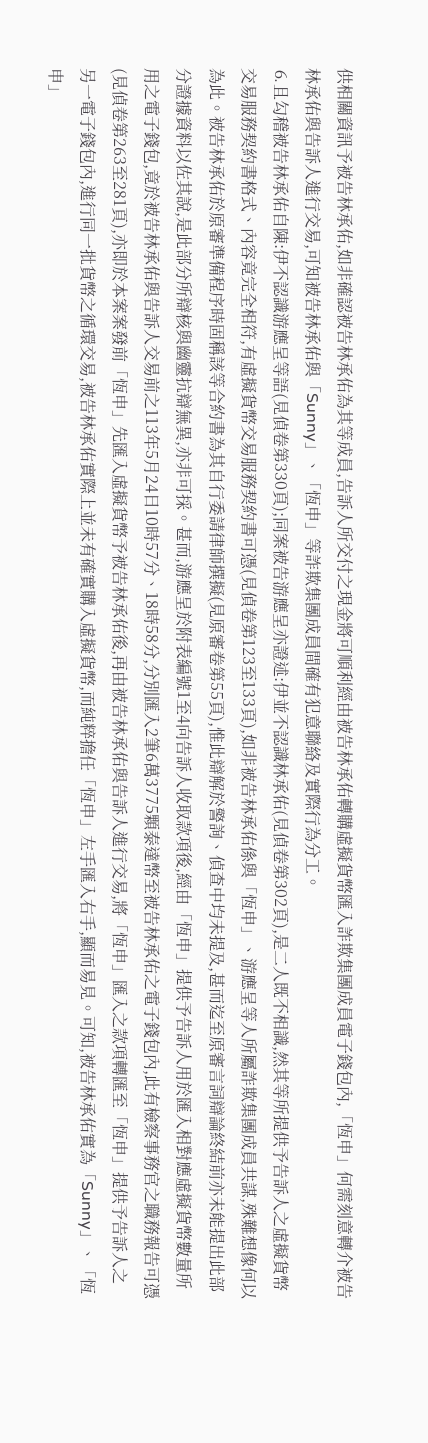供相關資訊予被告林承佑,如非確認被告林承佑為其等成員,告訴人所交付之現金將可順利經由被告林承佑轉購虛擬貨幣匯入詐欺集團成員電子錢包內,「恆申」何需刻意轉介被告林承佑與告訴人進行交易,可知被告林承佑與「Sunny」、「恆申」等詐欺集團成員間確有犯意聯絡及實際行為分工。
⒍且勾稽被告林承佑自陳:伊不認識游應呈等語(見偵卷第330頁);同案被告游應呈亦證述:伊並不認識林承佑(見偵卷第302頁),是二人既不相識,然其等所提供予告訴人之虛擬貨幣交易服務契約書格式、內容竟完全相符,有虛擬貨幣交易服務契約書可憑(見偵卷第123至133頁),如非被告林承佑係與「恆申」、游應呈等人所屬詐欺集團成員共謀,殊難想像何以為此。被告林承佑於原審準備程序時固稱該等合約書為其自行委請律師撰擬(見原審卷第55頁),惟此辯解於警詢、偵查中均未提及,甚而迄至原審言詞辯論終結前亦未能提出此部分證據資料以佐其說,是此部分所辯核與幽靈抗辯無異,亦非可採。甚而,游應呈於附表編號1至4向告訴人收取款項後,經由「恆申」提供予告訴人用於匯入相對應虛擬貨幣數量所用之電子錢包,竟於被告林承佑與告訴人交易前之113年5月24日10時57分、18時58分,分別匯入2筆6萬3775顆泰達幣至被告林承佑之電子錢包內,此有檢察事務官之職務報告可憑(見偵卷第263至281頁),亦即於本案案發前「恆申」先匯入虛擬貨幣予被告林承佑後,再由被告林承佑與告訴人進行交易,將「恆申」匯入之款項轉匯至「恆申」提供予告訴人之另一電子錢包內,進行同一批貨幣之循環交易,被告林承佑實際上並未有確實購入虛擬貨幣,而純粹擔任「恆申」左手匯入右手,顯而易見。可知,被告林承佑實為「Sunny」、「恆申」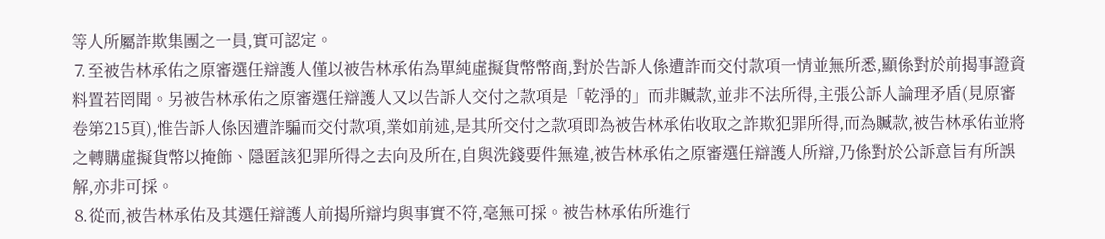等人所屬詐欺集團之一員,實可認定。
⒎至被告林承佑之原審選任辯護人僅以被告林承佑為單純虛擬貨幣幣商,對於告訴人係遭詐而交付款項一情並無所悉,顯係對於前揭事證資料置若罔聞。另被告林承佑之原審選任辯護人又以告訴人交付之款項是「乾淨的」而非贓款,並非不法所得,主張公訴人論理矛盾(見原審卷第215頁),惟告訴人係因遭詐騙而交付款項,業如前述,是其所交付之款項即為被告林承佑收取之詐欺犯罪所得,而為贓款,被告林承佑並將之轉購虛擬貨幣以掩飾、隱匿該犯罪所得之去向及所在,自與洗錢要件無違,被告林承佑之原審選任辯護人所辯,乃係對於公訴意旨有所誤解,亦非可採。
⒏從而,被告林承佑及其選任辯護人前揭所辯均與事實不符,毫無可採。被告林承佑所進行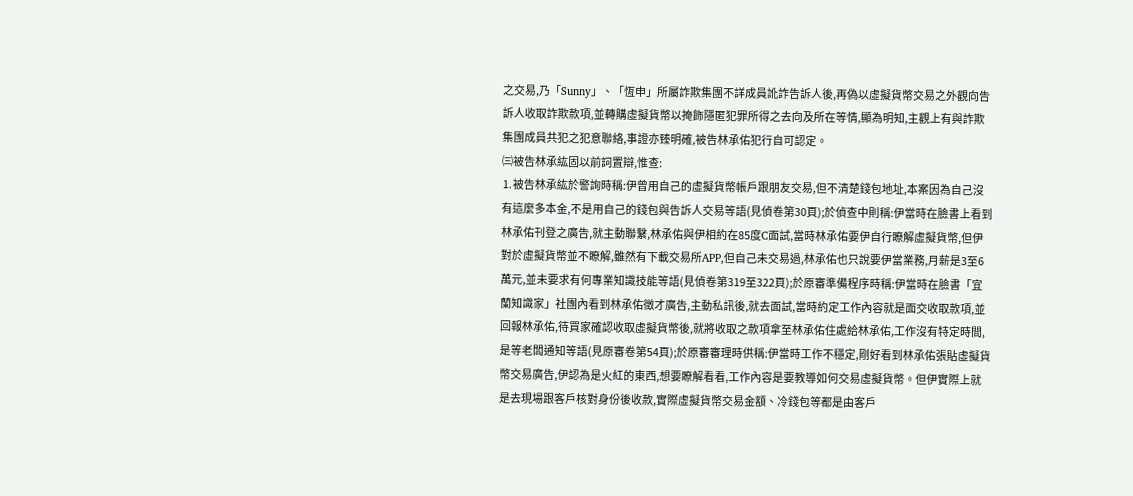之交易,乃「Sunny」、「恆申」所屬詐欺集團不詳成員訛詐告訴人後,再偽以虛擬貨幣交易之外觀向告訴人收取詐欺款項,並轉購虛擬貨幣以掩飾隱匿犯罪所得之去向及所在等情,顯為明知,主觀上有與詐欺集團成員共犯之犯意聯絡,事證亦臻明確,被告林承佑犯行自可認定。
㈢被告林承紘固以前詞置辯,惟查:
⒈被告林承紘於警詢時稱:伊曾用自己的虛擬貨幣帳戶跟朋友交易,但不清楚錢包地址,本案因為自己沒有這麼多本金,不是用自己的錢包與告訴人交易等語(見偵卷第30頁);於偵查中則稱:伊當時在臉書上看到林承佑刊登之廣告,就主動聯繫,林承佑與伊相約在85度C面試,當時林承佑要伊自行瞭解虛擬貨幣,但伊對於虛擬貨幣並不瞭解,雖然有下載交易所APP,但自己未交易過,林承佑也只說要伊當業務,月薪是3至6萬元,並未要求有何專業知識技能等語(見偵卷第319至322頁);於原審準備程序時稱:伊當時在臉書「宜蘭知識家」社團內看到林承佑徵才廣告,主動私訊後,就去面試,當時約定工作內容就是面交收取款項,並回報林承佑,待買家確認收取虛擬貨幣後,就將收取之款項拿至林承佑住處給林承佑,工作沒有特定時間,是等老闆通知等語(見原審卷第54頁);於原審審理時供稱:伊當時工作不穩定,剛好看到林承佑張貼虛擬貨幣交易廣告,伊認為是火紅的東西,想要瞭解看看,工作內容是要教導如何交易虛擬貨幣。但伊實際上就是去現場跟客戶核對身份後收款,實際虛擬貨幣交易金額、冷錢包等都是由客戶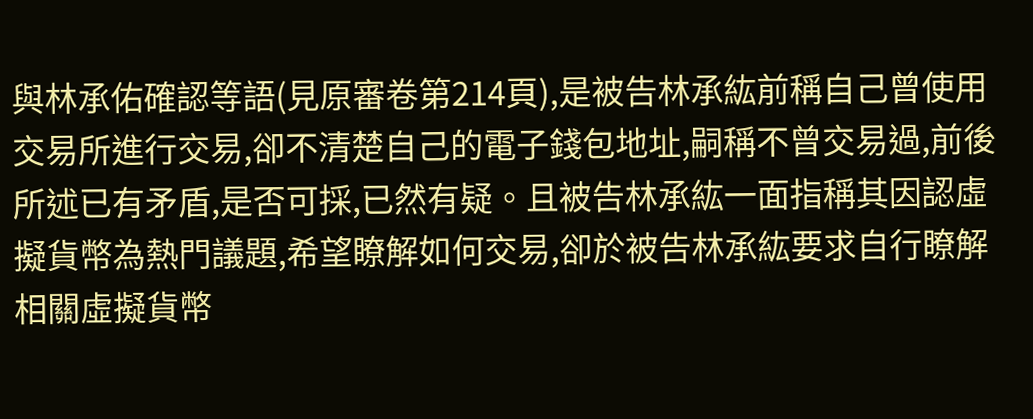與林承佑確認等語(見原審卷第214頁),是被告林承紘前稱自己曾使用交易所進行交易,卻不清楚自己的電子錢包地址,嗣稱不曾交易過,前後所述已有矛盾,是否可採,已然有疑。且被告林承紘一面指稱其因認虛擬貨幣為熱門議題,希望瞭解如何交易,卻於被告林承紘要求自行瞭解相關虛擬貨幣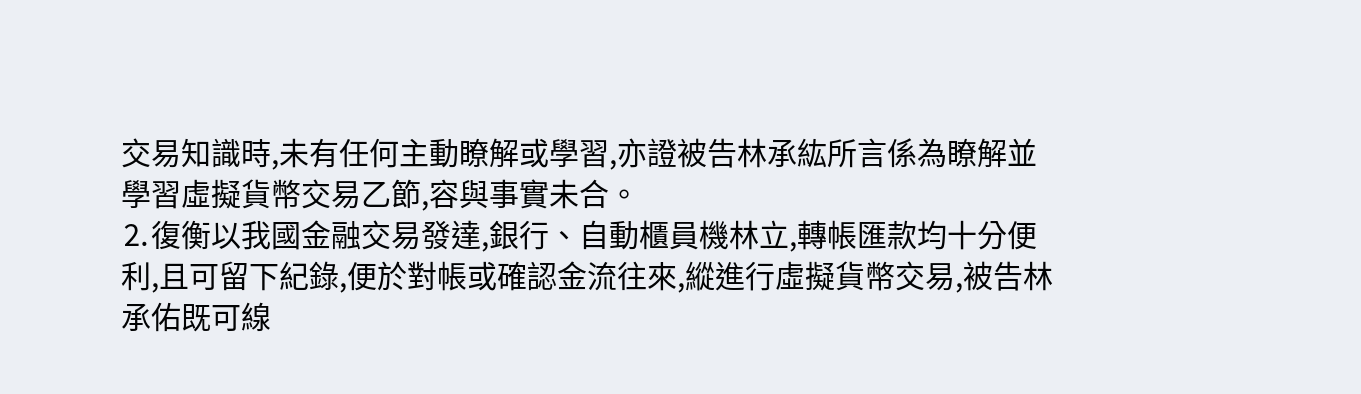交易知識時,未有任何主動瞭解或學習,亦證被告林承紘所言係為瞭解並學習虛擬貨幣交易乙節,容與事實未合。
⒉復衡以我國金融交易發達,銀行、自動櫃員機林立,轉帳匯款均十分便利,且可留下紀錄,便於對帳或確認金流往來,縱進行虛擬貨幣交易,被告林承佑既可線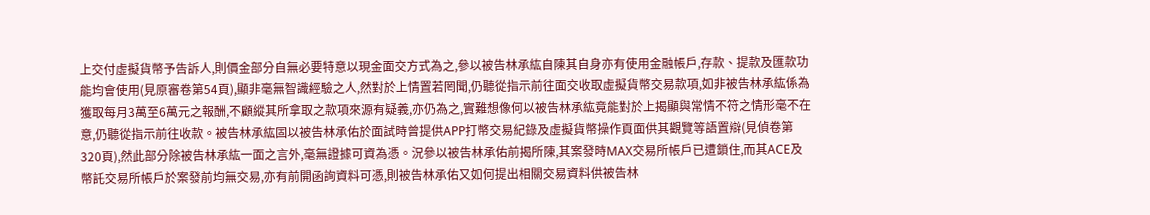上交付虛擬貨幣予告訴人,則價金部分自無必要特意以現金面交方式為之,參以被告林承紘自陳其自身亦有使用金融帳戶,存款、提款及匯款功能均會使用(見原審卷第54頁),顯非毫無智識經驗之人,然對於上情置若罔聞,仍聽從指示前往面交收取虛擬貨幣交易款項,如非被告林承紘係為獲取每月3萬至6萬元之報酬,不顧縱其所拿取之款項來源有疑義,亦仍為之,實難想像何以被告林承紘竟能對於上揭顯與常情不符之情形毫不在意,仍聽從指示前往收款。被告林承紘固以被告林承佑於面試時曾提供APP打幣交易紀錄及虛擬貨幣操作頁面供其觀覽等語置辯(見偵卷第320頁),然此部分除被告林承紘一面之言外,毫無證據可資為憑。況參以被告林承佑前揭所陳,其案發時MAX交易所帳戶已遭鎖住,而其ACE及幣託交易所帳戶於案發前均無交易,亦有前開函詢資料可憑,則被告林承佑又如何提出相關交易資料供被告林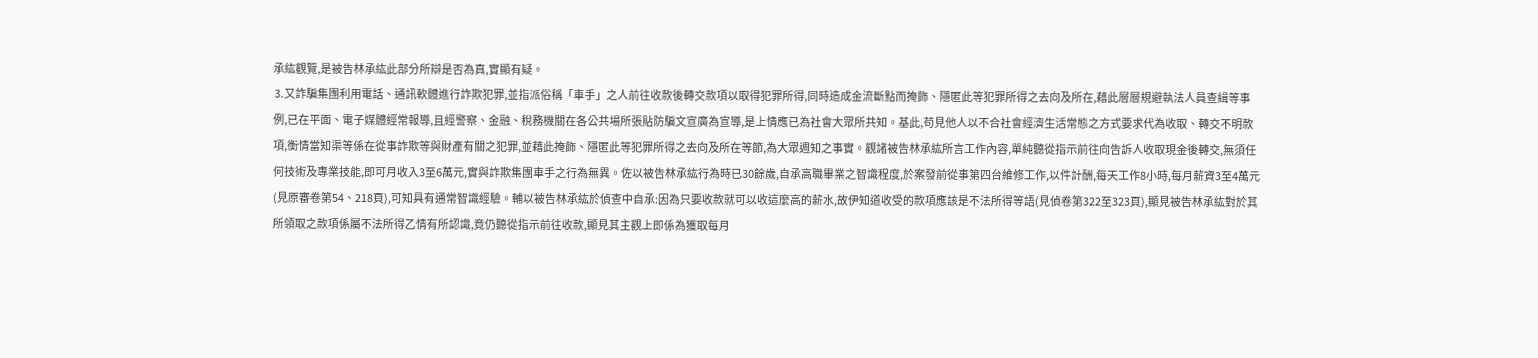承紘觀覽,是被告林承紘此部分所辯是否為真,實顯有疑。
⒊又詐騙集團利用電話、通訊軟體進行詐欺犯罪,並指派俗稱「車手」之人前往收款後轉交款項以取得犯罪所得,同時造成金流斷點而掩飾、隱匿此等犯罪所得之去向及所在,藉此層層規避執法人員查緝等事例,已在平面、電子媒體經常報導,且經警察、金融、稅務機關在各公共場所張貼防騙文宣廣為宣導,是上情應已為社會大眾所共知。基此,苟見他人以不合社會經濟生活常態之方式要求代為收取、轉交不明款項,衡情當知渠等係在從事詐欺等與財產有關之犯罪,並藉此掩飾、隱匿此等犯罪所得之去向及所在等節,為大眾週知之事實。觀諸被告林承紘所言工作內容,單純聽從指示前往向告訴人收取現金後轉交,無須任何技術及專業技能,即可月收入3至6萬元,實與詐欺集團車手之行為無異。佐以被告林承紘行為時已30餘歲,自承高職畢業之智識程度,於案發前從事第四台維修工作,以件計酬,每天工作8小時,每月薪資3至4萬元(見原審卷第54、218頁),可知具有通常智識經驗。輔以被告林承紘於偵查中自承:因為只要收款就可以收這麼高的薪水,故伊知道收受的款項應該是不法所得等語(見偵卷第322至323頁),顯見被告林承紘對於其所領取之款項係屬不法所得乙情有所認識,竟仍聽從指示前往收款,顯見其主觀上即係為獲取每月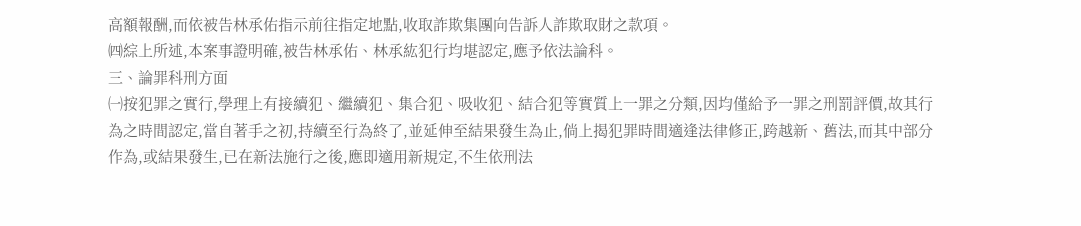高額報酬,而依被告林承佑指示前往指定地點,收取詐欺集團向告訴人詐欺取財之款項。
㈣綜上所述,本案事證明確,被告林承佑、林承紘犯行均堪認定,應予依法論科。
三、論罪科刑方面
㈠按犯罪之實行,學理上有接續犯、繼續犯、集合犯、吸收犯、結合犯等實質上一罪之分類,因均僅給予一罪之刑罰評價,故其行為之時間認定,當自著手之初,持續至行為終了,並延伸至結果發生為止,倘上揭犯罪時間適逢法律修正,跨越新、舊法,而其中部分作為,或結果發生,已在新法施行之後,應即適用新規定,不生依刑法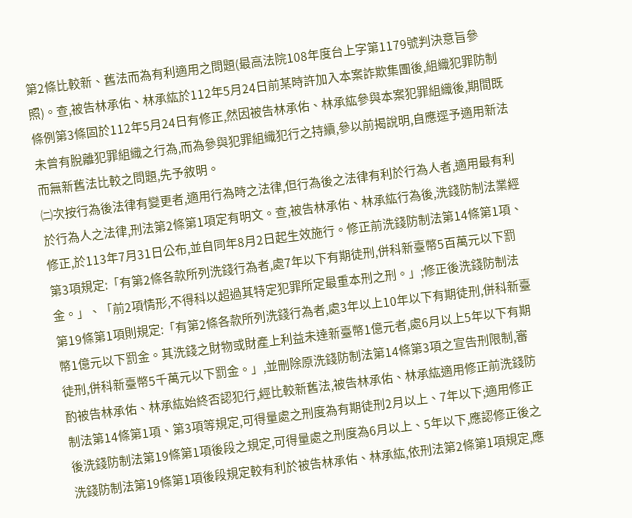第2條比較新、舊法而為有利適用之問題(最高法院108年度台上字第1179號判決意旨參照)。查,被告林承佑、林承紘於112年5月24日前某時許加入本案詐欺集團後,組織犯罪防制條例第3條固於112年5月24日有修正,然因被告林承佑、林承紘參與本案犯罪組織後,期間既未曾有脫離犯罪組織之行為,而為參與犯罪組織犯行之持續,參以前揭說明,自應逕予適用新法而無新舊法比較之問題,先予敘明。
㈡次按行為後法律有變更者,適用行為時之法律,但行為後之法律有利於行為人者,適用最有利於行為人之法律,刑法第2條第1項定有明文。查,被告林承佑、林承紘行為後,洗錢防制法業經修正,於113年7月31日公布,並自同年8月2日起生效施行。修正前洗錢防制法第14條第1項、第3項規定:「有第2條各款所列洗錢行為者,處7年以下有期徒刑,併科新臺幣5百萬元以下罰金。」、「前2項情形,不得科以超過其特定犯罪所定最重本刑之刑。」;修正後洗錢防制法第19條第1項則規定:「有第2條各款所列洗錢行為者,處3年以上10年以下有期徒刑,併科新臺幣1億元以下罰金。其洗錢之財物或財產上利益未達新臺幣1億元者,處6月以上5年以下有期徒刑,併科新臺幣5千萬元以下罰金。」,並刪除原洗錢防制法第14條第3項之宣告刑限制,審酌被告林承佑、林承紘始終否認犯行,經比較新舊法,被告林承佑、林承紘適用修正前洗錢防制法第14條第1項、第3項等規定,可得量處之刑度為有期徒刑2月以上、7年以下;適用修正後洗錢防制法第19條第1項後段之規定,可得量處之刑度為6月以上、5年以下,應認修正後之洗錢防制法第19條第1項後段規定較有利於被告林承佑、林承紘,依刑法第2條第1項規定,應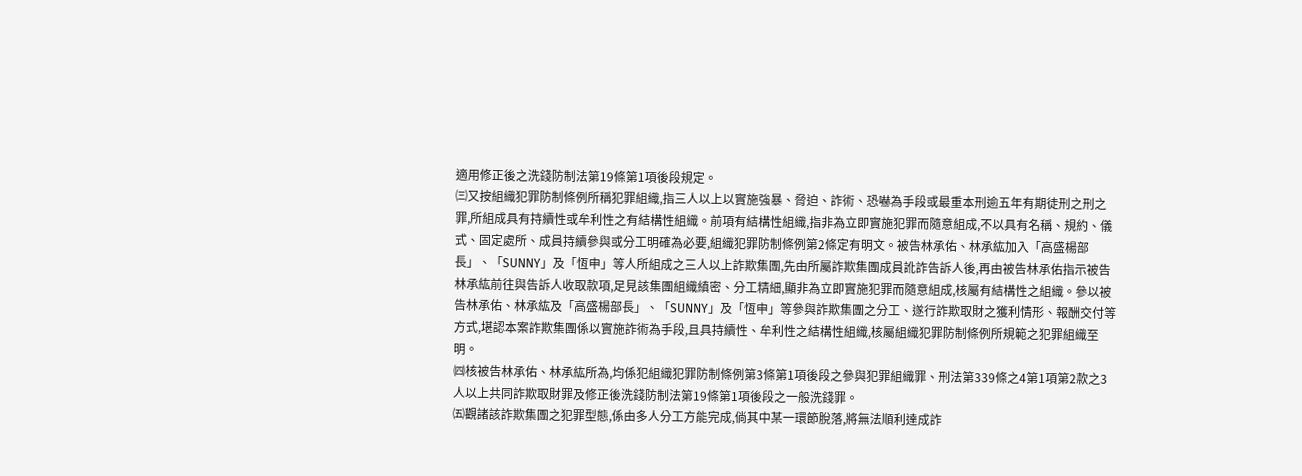適用修正後之洗錢防制法第19條第1項後段規定。
㈢又按組織犯罪防制條例所稱犯罪組織,指三人以上以實施強暴、脅迫、詐術、恐嚇為手段或最重本刑逾五年有期徒刑之刑之罪,所組成具有持續性或牟利性之有結構性組織。前項有結構性組織,指非為立即實施犯罪而隨意組成,不以具有名稱、規約、儀式、固定處所、成員持續參與或分工明確為必要,組織犯罪防制條例第2條定有明文。被告林承佑、林承紘加入「高盛楊部長」、「SUNNY」及「恆申」等人所組成之三人以上詐欺集團,先由所屬詐欺集團成員訛詐告訴人後,再由被告林承佑指示被告林承紘前往與告訴人收取款項,足見該集團組織縝密、分工精細,顯非為立即實施犯罪而隨意組成,核屬有結構性之組織。參以被告林承佑、林承紘及「高盛楊部長」、「SUNNY」及「恆申」等參與詐欺集團之分工、遂行詐欺取財之獲利情形、報酬交付等方式,堪認本案詐欺集團係以實施詐術為手段,且具持續性、牟利性之結構性組織,核屬組織犯罪防制條例所規範之犯罪組織至明。
㈣核被告林承佑、林承紘所為,均係犯組織犯罪防制條例第3條第1項後段之參與犯罪組織罪、刑法第339條之4第1項第2款之3人以上共同詐欺取財罪及修正後洗錢防制法第19條第1項後段之一般洗錢罪。
㈤觀諸該詐欺集團之犯罪型態,係由多人分工方能完成,倘其中某一環節脫落,將無法順利達成詐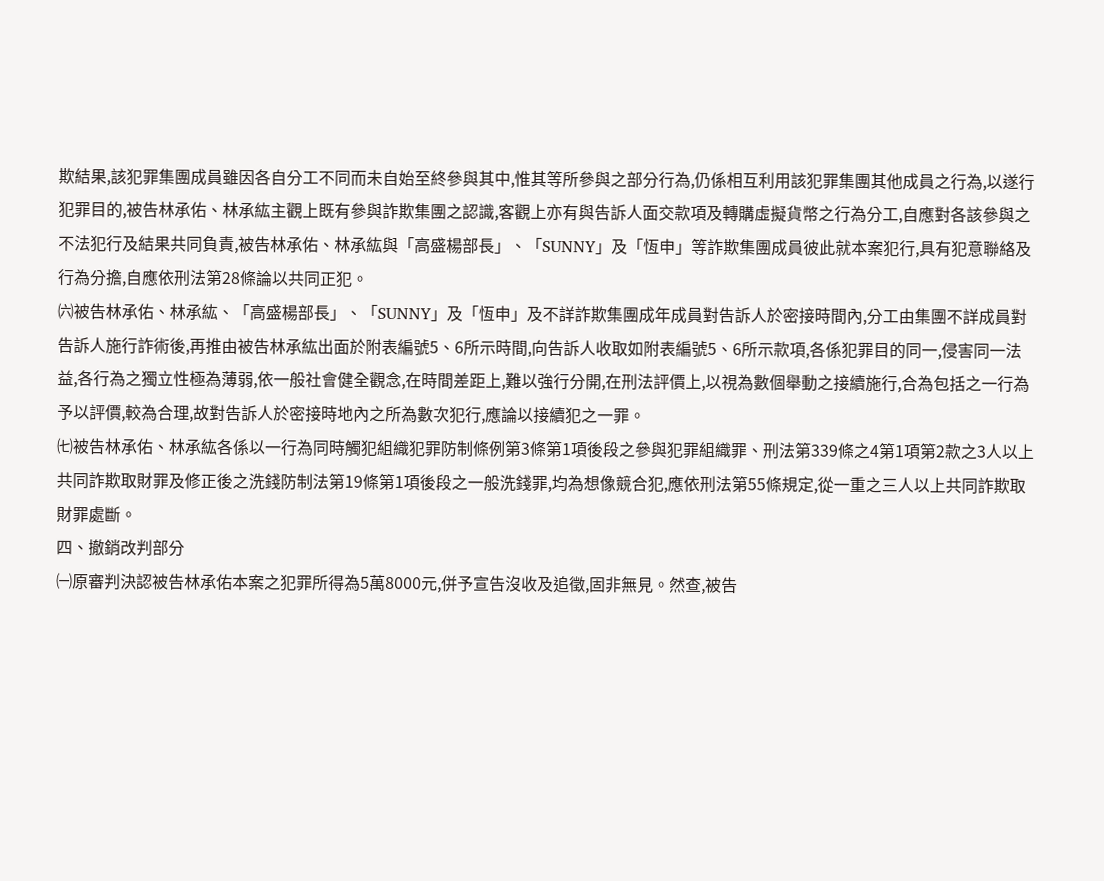欺結果,該犯罪集團成員雖因各自分工不同而未自始至終參與其中,惟其等所參與之部分行為,仍係相互利用該犯罪集團其他成員之行為,以遂行犯罪目的,被告林承佑、林承紘主觀上既有參與詐欺集團之認識,客觀上亦有與告訴人面交款項及轉購虛擬貨幣之行為分工,自應對各該參與之不法犯行及結果共同負責,被告林承佑、林承紘與「高盛楊部長」、「SUNNY」及「恆申」等詐欺集團成員彼此就本案犯行,具有犯意聯絡及行為分擔,自應依刑法第28條論以共同正犯。
㈥被告林承佑、林承紘、「高盛楊部長」、「SUNNY」及「恆申」及不詳詐欺集團成年成員對告訴人於密接時間內,分工由集團不詳成員對告訴人施行詐術後,再推由被告林承紘出面於附表編號5、6所示時間,向告訴人收取如附表編號5、6所示款項,各係犯罪目的同一,侵害同一法益,各行為之獨立性極為薄弱,依一般社會健全觀念,在時間差距上,難以強行分開,在刑法評價上,以視為數個舉動之接續施行,合為包括之一行為予以評價,較為合理,故對告訴人於密接時地內之所為數次犯行,應論以接續犯之一罪。
㈦被告林承佑、林承紘各係以一行為同時觸犯組織犯罪防制條例第3條第1項後段之參與犯罪組織罪、刑法第339條之4第1項第2款之3人以上共同詐欺取財罪及修正後之洗錢防制法第19條第1項後段之一般洗錢罪,均為想像競合犯,應依刑法第55條規定,從一重之三人以上共同詐欺取財罪處斷。
四、撤銷改判部分
㈠原審判決認被告林承佑本案之犯罪所得為5萬8000元,併予宣告沒收及追徵,固非無見。然查,被告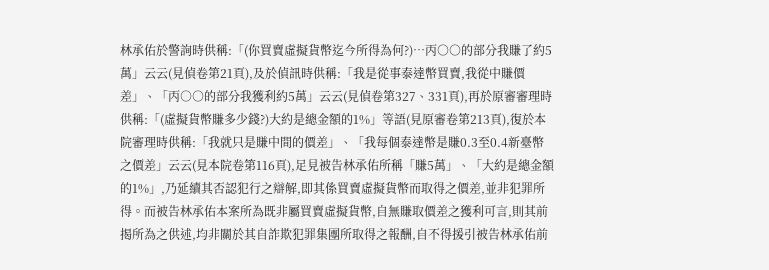林承佑於警詢時供稱:「(你買賣虛擬貨幣迄今所得為何?)…丙○○的部分我賺了約5萬」云云(見偵卷第21頁),及於偵訊時供稱:「我是從事泰達幣買賣,我從中賺價差」、「丙○○的部分我獲利約5萬」云云(見偵卷第327、331頁),再於原審審理時供稱:「(虛擬貨幣賺多少錢?)大約是總金額的1%」等語(見原審卷第213頁),復於本院審理時供稱:「我就只是賺中間的價差」、「我每個泰達幣是賺0.3至0.4新臺幣之價差」云云(見本院卷第116頁),足見被告林承佑所稱「賺5萬」、「大約是總金額的1%」,乃延續其否認犯行之辯解,即其係買賣虛擬貨幣而取得之價差,並非犯罪所得。而被告林承佑本案所為既非屬買賣虛擬貨幣,自無賺取價差之獲利可言,則其前揭所為之供述,均非關於其自詐欺犯罪集團所取得之報酬,自不得援引被告林承佑前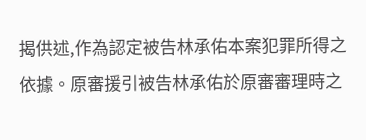揭供述,作為認定被告林承佑本案犯罪所得之依據。原審援引被告林承佑於原審審理時之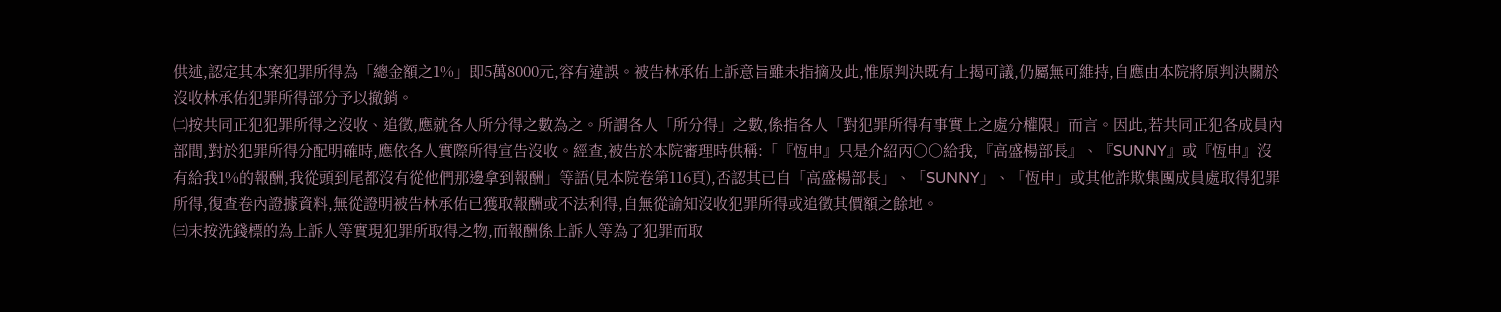供述,認定其本案犯罪所得為「總金額之1%」即5萬8000元,容有違誤。被告林承佑上訴意旨雖未指摘及此,惟原判決既有上揭可議,仍屬無可維持,自應由本院將原判決關於沒收林承佑犯罪所得部分予以撤銷。
㈡按共同正犯犯罪所得之沒收、追徵,應就各人所分得之數為之。所謂各人「所分得」之數,係指各人「對犯罪所得有事實上之處分權限」而言。因此,若共同正犯各成員內部間,對於犯罪所得分配明確時,應依各人實際所得宣告沒收。經查,被告於本院審理時供稱:「『恆申』只是介紹丙○○給我,『高盛楊部長』、『SUNNY』或『恆申』沒有給我1%的報酬,我從頭到尾都沒有從他們那邊拿到報酬」等語(見本院卷第116頁),否認其已自「高盛楊部長」、「SUNNY」、「恆申」或其他詐欺集團成員處取得犯罪所得,復查卷內證據資料,無從證明被告林承佑已獲取報酬或不法利得,自無從諭知沒收犯罪所得或追徵其價額之餘地。
㈢末按洗錢標的為上訴人等實現犯罪所取得之物,而報酬係上訴人等為了犯罪而取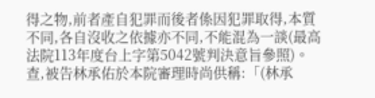得之物,前者產自犯罪而後者係因犯罪取得,本質不同,各自沒收之依據亦不同,不能混為一談(最高法院113年度台上字第5042號判決意旨參照)。查,被告林承佑於本院審理時尚供稱:「(林承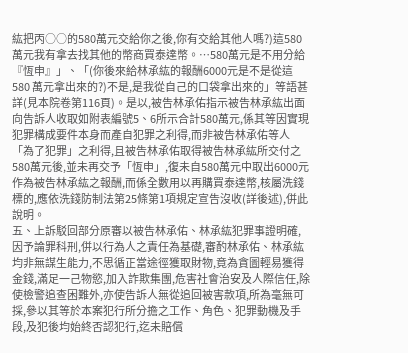紘把丙○○的580萬元交給你之後,你有交給其他人嗎?)這580萬元我有拿去找其他的幣商買泰達幣。…580萬元是不用分給『恆申』」、「(你後來給林承紘的報酬6000元是不是從這580 萬元拿出來的?)不是,是我從自己的口袋拿出來的」等語甚詳(見本院卷第116頁)。是以,被告林承佑指示被告林承紘出面向告訴人收取如附表編號5、6所示合計580萬元,係其等因實現犯罪構成要件本身而產自犯罪之利得,而非被告林承佑等人「為了犯罪」之利得,且被告林承佑取得被告林承紘所交付之580萬元後,並未再交予「恆申」,復未自580萬元中取出6000元作為被告林承紘之報酬,而係全數用以再購買泰達幣,核屬洗錢標的,應依洗錢防制法第25條第1項規定宣告沒收(詳後述),併此說明。
五、上訴駁回部分原審以被告林承佑、林承紘犯罪事證明確,因予論罪科刑,併以行為人之責任為基礎,審酌林承佑、林承紘均非無謀生能力,不思循正當途徑獲取財物,竟為貪圖輕易獲得金錢,滿足一己物慾,加入詐欺集團,危害社會治安及人際信任,除使檢警追查困難外,亦使告訴人無從追回被害款項,所為毫無可採,參以其等於本案犯行所分擔之工作、角色、犯罪動機及手段,及犯後均始終否認犯行,迄未賠償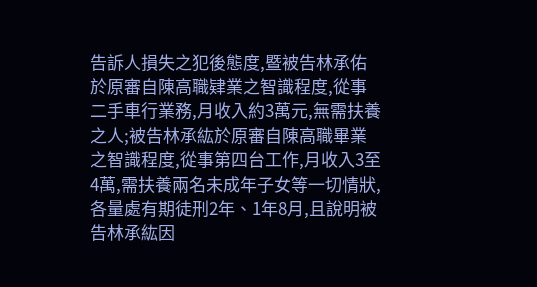告訴人損失之犯後態度,暨被告林承佑於原審自陳高職肄業之智識程度,從事二手車行業務,月收入約3萬元,無需扶養之人;被告林承紘於原審自陳高職畢業之智識程度,從事第四台工作,月收入3至4萬,需扶養兩名未成年子女等一切情狀,各量處有期徒刑2年、1年8月,且說明被告林承紘因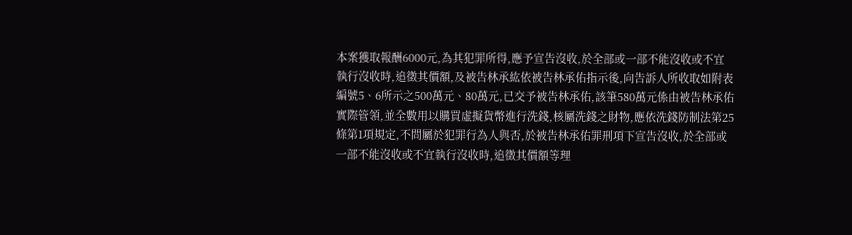本案獲取報酬6000元,為其犯罪所得,應予宣告沒收,於全部或一部不能沒收或不宜執行沒收時,追徵其價額,及被告林承紘依被告林承佑指示後,向告訴人所收取如附表編號5、6所示之500萬元、80萬元,已交予被告林承佑,該筆580萬元係由被告林承佑實際管領,並全數用以購買虛擬貨幣進行洗錢,核屬洗錢之財物,應依洗錢防制法第25條第1項規定,不問屬於犯罪行為人與否,於被告林承佑罪刑項下宣告沒收,於全部或一部不能沒收或不宜執行沒收時,追徵其價額等理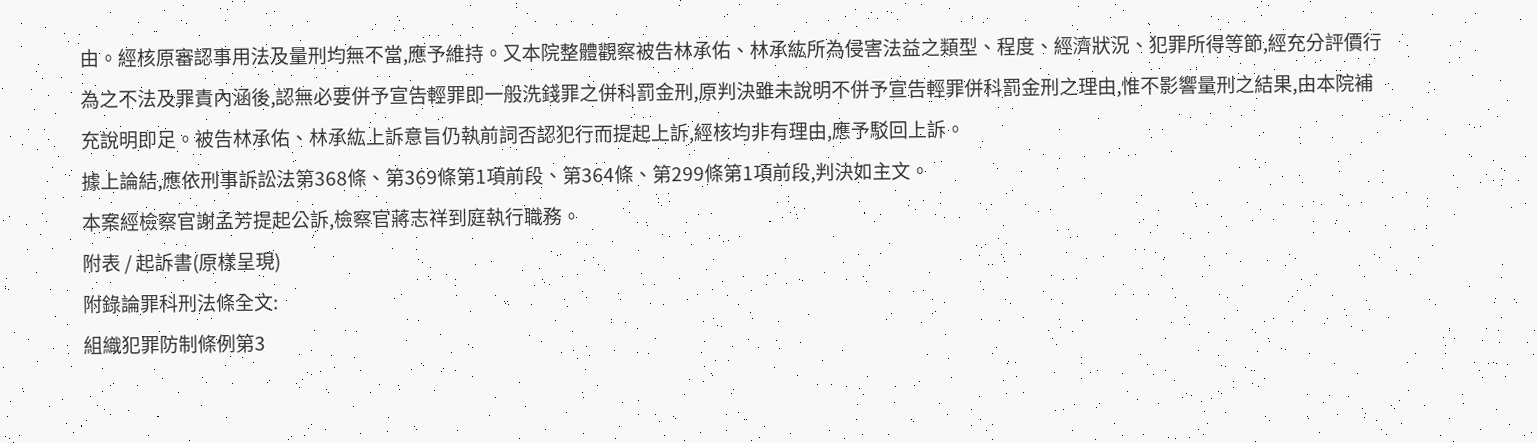由。經核原審認事用法及量刑均無不當,應予維持。又本院整體觀察被告林承佑、林承紘所為侵害法益之類型、程度、經濟狀況、犯罪所得等節,經充分評價行為之不法及罪責內涵後,認無必要併予宣告輕罪即一般洗錢罪之併科罰金刑,原判決雖未說明不併予宣告輕罪併科罰金刑之理由,惟不影響量刑之結果,由本院補充說明即足。被告林承佑、林承紘上訴意旨仍執前詞否認犯行而提起上訴,經核均非有理由,應予駁回上訴。
據上論結,應依刑事訴訟法第368條、第369條第1項前段、第364條、第299條第1項前段,判決如主文。
本案經檢察官謝孟芳提起公訴,檢察官蔣志祥到庭執行職務。
附表 / 起訴書(原樣呈現)
附錄論罪科刑法條全文:
組織犯罪防制條例第3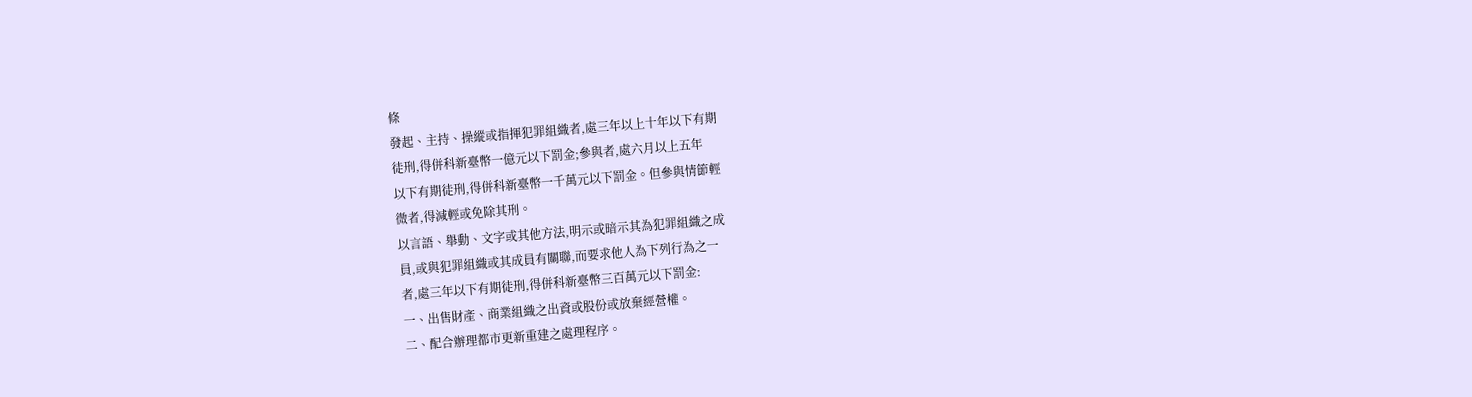條
發起、主持、操縱或指揮犯罪組織者,處三年以上十年以下有期
徒刑,得併科新臺幣一億元以下罰金;參與者,處六月以上五年
以下有期徒刑,得併科新臺幣一千萬元以下罰金。但參與情節輕
微者,得減輕或免除其刑。
以言語、舉動、文字或其他方法,明示或暗示其為犯罪組織之成
員,或與犯罪組織或其成員有關聯,而要求他人為下列行為之一
者,處三年以下有期徒刑,得併科新臺幣三百萬元以下罰金:
一、出售財產、商業組織之出資或股份或放棄經營權。
二、配合辦理都市更新重建之處理程序。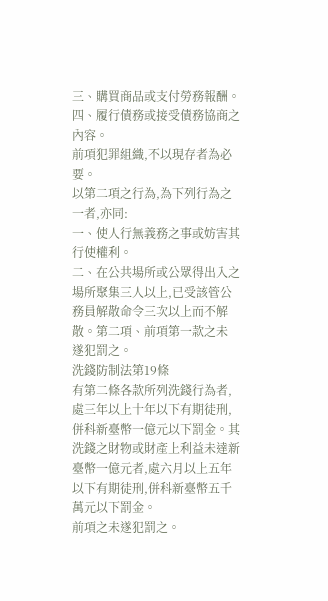三、購買商品或支付勞務報酬。
四、履行債務或接受債務協商之內容。
前項犯罪組織,不以現存者為必要。
以第二項之行為,為下列行為之一者,亦同:
一、使人行無義務之事或妨害其行使權利。
二、在公共場所或公眾得出入之場所聚集三人以上,已受該管公
務員解散命令三次以上而不解散。第二項、前項第一款之未
遂犯罰之。
洗錢防制法第19條
有第二條各款所列洗錢行為者,處三年以上十年以下有期徒刑,
併科新臺幣一億元以下罰金。其洗錢之財物或財產上利益未達新
臺幣一億元者,處六月以上五年以下有期徒刑,併科新臺幣五千
萬元以下罰金。
前項之未遂犯罰之。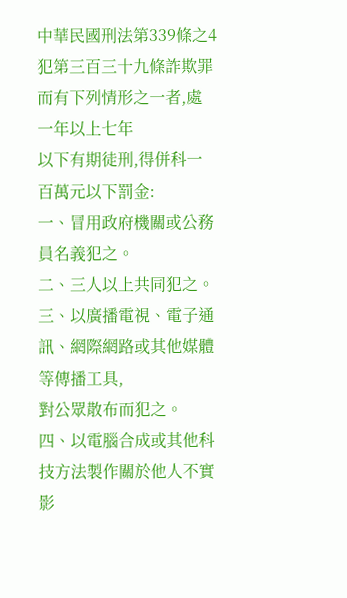中華民國刑法第339條之4
犯第三百三十九條詐欺罪而有下列情形之一者,處一年以上七年
以下有期徒刑,得併科一百萬元以下罰金:
一、冒用政府機關或公務員名義犯之。
二、三人以上共同犯之。
三、以廣播電視、電子通訊、網際網路或其他媒體等傳播工具,
對公眾散布而犯之。
四、以電腦合成或其他科技方法製作關於他人不實影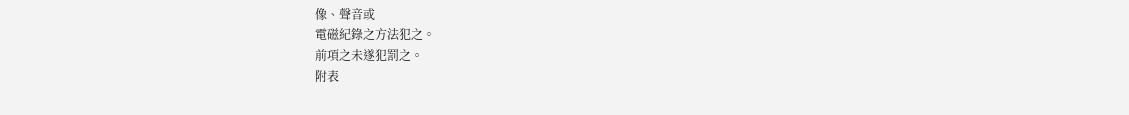像、聲音或
電磁紀錄之方法犯之。
前項之未遂犯罰之。
附表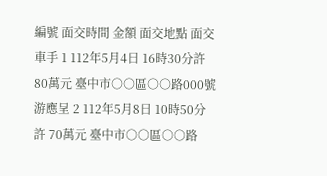編號 面交時間 金額 面交地點 面交車手 1 112年5月4日 16時30分許 80萬元 臺中市○○區○○路000號 游應呈 2 112年5月8日 10時50分許 70萬元 臺中市○○區○○路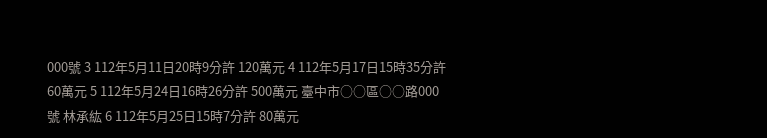000號 3 112年5月11日20時9分許 120萬元 4 112年5月17日15時35分許 60萬元 5 112年5月24日16時26分許 500萬元 臺中市○○區○○路000號 林承紘 6 112年5月25日15時7分許 80萬元